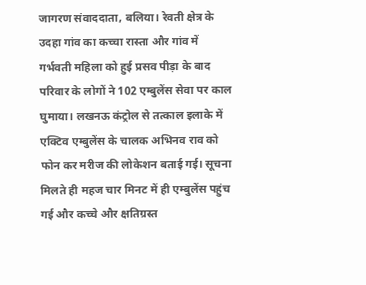जागरण संवाददाता, बलिया। रेवती क्षेत्र के उदहा गांव का कच्चा रास्ता और गांव में गर्भवती महिला को हुई प्रसव पीड़ा के बाद परिवार के लोगों ने 102 एम्बुलेंस सेवा पर काल घुमाया। लखनऊ कंट्रोल से तत्काल इलाके में एक्टिव एम्बुलेंस के चालक अभिनव राव को फोन कर मरीज की लोकेशन बताई गई। सूचना मिलते ही महज चार मिनट में ही एम्बुलेंस पहुंच गई और कच्चे और क्षतिग्रस्त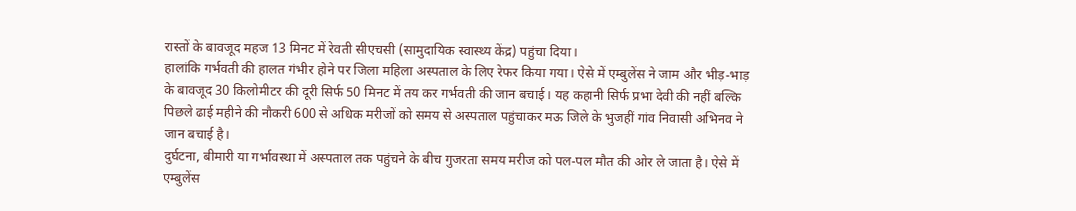रास्तों के बावजूद महज 13 मिनट में रेवती सीएचसी (सामुदायिक स्वास्थ्य केंद्र) पहुंचा दिया।
हालांकि गर्भवती की हालत गंभीर होने पर जिला महिला अस्पताल के लिए रेफर किया गया। ऐसे में एम्बुलेंस ने जाम और भीड़-भाड़ के बावजूद 30 किलोमीटर की दूरी सिर्फ 50 मिनट में तय कर गर्भवती की जान बचाई। यह कहानी सिर्फ प्रभा देवी की नहीं बल्कि पिछले ढाई महीने की नौकरी 600 से अधिक मरीजों को समय से अस्पताल पहुंचाकर मऊ जिले के भुजहीं गांव निवासी अभिनव ने जान बचाई है।
दुर्घटना, बीमारी या गर्भावस्था में अस्पताल तक पहुंचने के बीच गुजरता समय मरीज को पल-पल मौत की ओर ले जाता है। ऐसे में एम्बुलेंस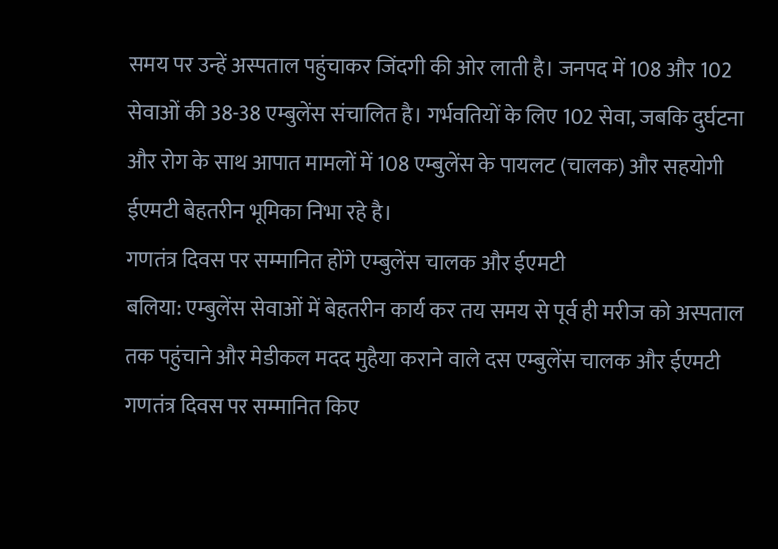समय पर उन्हें अस्पताल पहुंचाकर जिंदगी की ओर लाती है। जनपद में 108 और 102 सेवाओं की 38-38 एम्बुलेंस संचालित है। गर्भवतियों के लिए 102 सेवा, जबकि दुर्घटना और रोग के साथ आपात मामलों में 108 एम्बुलेंस के पायलट (चालक) और सहयोगी ईएमटी बेहतरीन भूमिका निभा रहे है।
गणतंत्र दिवस पर सम्मानित होंगे एम्बुलेंस चालक और ईएमटी
बलिया: एम्बुलेंस सेवाओं में बेहतरीन कार्य कर तय समय से पूर्व ही मरीज को अस्पताल तक पहुंचाने और मेडीकल मदद मुहैया कराने वाले दस एम्बुलेंस चालक और ईएमटी गणतंत्र दिवस पर सम्मानित किए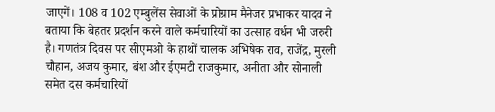जाएगें। 108 व 102 एम्बुलेंस सेवाओं के प्रोग्राम मैनेजर प्रभाकर यादव ने बताया कि बेहतर प्रदर्शन करने वाले कर्मचारियों का उत्साह वर्धन भी जरुरी है। गणतंत्र दिवस पर सीएमओ के हाथों चालक अभिषेक राव, राजेंद्र, मुरली चौहान, अजय कुमार, बंश और ईएमटी राजकुमार, अनीता और सोनाली समेत दस कर्मचारियों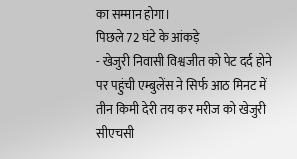का सम्मान होगा।
पिछले 72 घंटे के आंकड़े
- खेजुरी निवासी विश्वजीत को पेट दर्द होने पर पहुंची एम्बुलेंस ने सिर्फ आठ मिनट में तीन किमी देरी तय कर मरीज को खेजुरी सीएचसी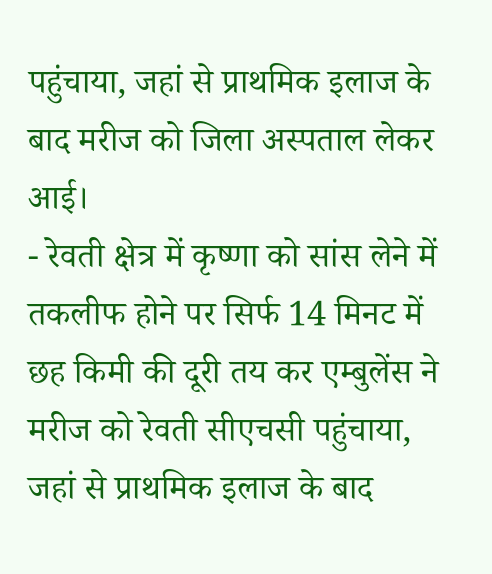पहुंचाया, जहां से प्राथमिक इलाज के बाद मरीज को जिला अस्पताल लेकर आई।
- रेवती क्षेत्र में कृष्णा को सांस लेने में तकलीफ होने पर सिर्फ 14 मिनट में छह किमी की दूरी तय कर एम्बुलेंस ने मरीज को रेवती सीएचसी पहुंचाया, जहां से प्राथमिक इलाज के बाद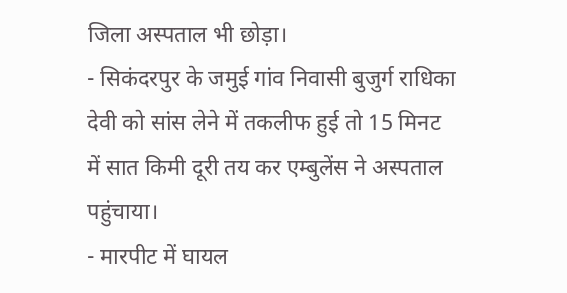जिला अस्पताल भी छोड़ा।
- सिकंदरपुर के जमुई गांव निवासी बुजुर्ग राधिका देवी को सांस लेने में तकलीफ हुई तो 15 मिनट में सात किमी दूरी तय कर एम्बुलेंस ने अस्पताल पहुंचाया।
- मारपीट में घायल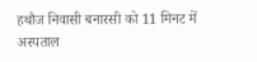हथौज निवासी बनारसी को 11 मिनट में अस्पताल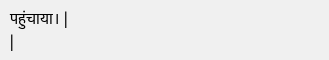पहुंचाया। |
|